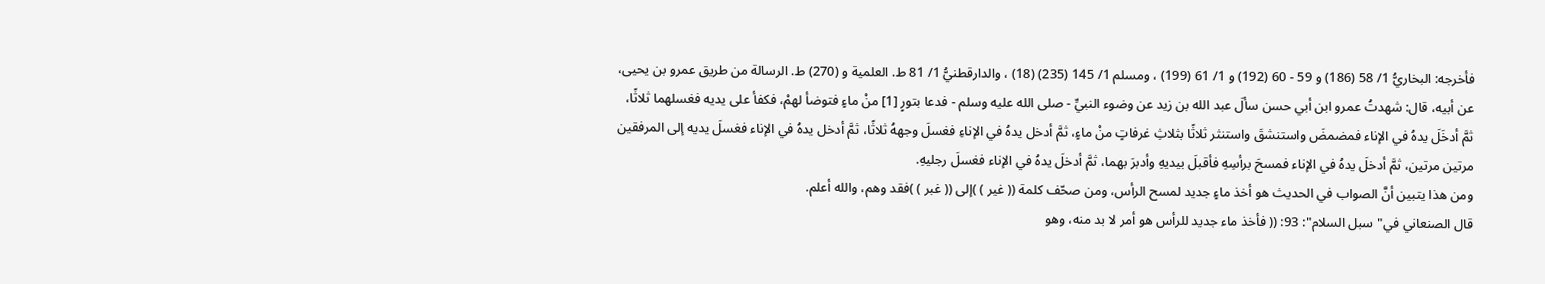فأخرجه: البخاريُّ 1/ 58 (186) و 59 - 60 (192) و 1/ 61 (199) ، ومسلم 1/ 145 (235) (18) ، والدارقطنيُّ 1/ 81 ط. العلمية و (270) ط. الرسالة من طريق عمرو بن يحيى، عن أبيه، قال: شهدتُ عمرو ابن أبي حسن سألَ عبد الله بن زيد عن وضوء النبيِّ - صلى الله عليه وسلم - فدعا بتورٍ [1] منْ ماءٍ فتوضأ لهمْ، فكفأ على يديه فغسلهما ثلاثًا، ثمَّ أدخَلَ يدهُ في الإناء فمضمضَ واستنشقَ واستنثر ثلاثًا بثلاثِ غرفاتٍ منْ ماءٍ، ثمَّ أدخل يدهُ في الإناءِ فغسلَ وجههُ ثلاثًا، ثمَّ أدخل يدهُ في الإناء فغسلَ يديه إلى المرفقين مرتين مرتين، ثمَّ أدخلَ يدهُ في الإناء فمسحَ برأسِهِ فأقبلَ بيديهِ وأدبرَ بهما، ثمَّ أدخلَ يدهُ في الإناء فغسلَ رجليهِ.
ومن هذا يتبين أنَّ الصواب في الحديث هو أخذ ماءٍ جديد لمسح الرأس، ومن صحّف كلمة (( غير ) )إلى (( غبر ) )فقد وهم، والله أعلم.
قال الصنعاني في"سبل السلام": 93: (( فأخذ ماء جديد للرأس هو أمر لا بد منه، وهو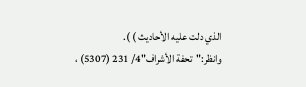الذي دلت عليه الأحاديث ) ).
وانظر:"تحفة الأشراف"4/ 231 (5307) ،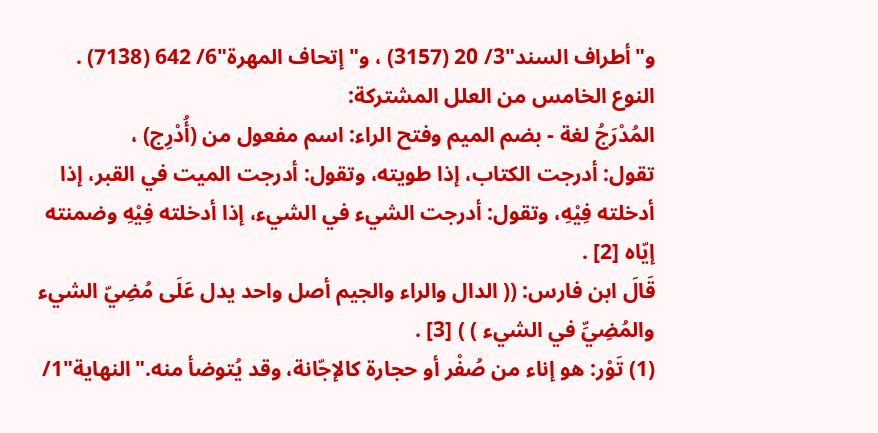و"أطراف السند"3/ 20 (3157) ، و"إتحاف المهرة"6/ 642 (7138) .
النوع الخامس من العلل المشتركة:
المُدْرَجُ لغة - بضم الميم وفتح الراء: اسم مفعول من (أُدْرِج) ،
تقول: أدرجت الكتاب، إذا طويته، وتقول: أدرجت الميت في القبر، إذا أدخلته فِيْهِ، وتقول: أدرجت الشيء في الشيء، إذا أدخلته فِيْهِ وضمنته
إيّاه [2] .
قَالَ ابن فارس: (( الدال والراء والجيم أصل واحد يدل عَلَى مُضِيّ الشيء والمُضِيِّ في الشيء ) ) [3] .
(1) تَوْر: هو إناء من صُفْر أو حجارة كالإجّانة، وقد يُتوضأ منه."النهاية"1/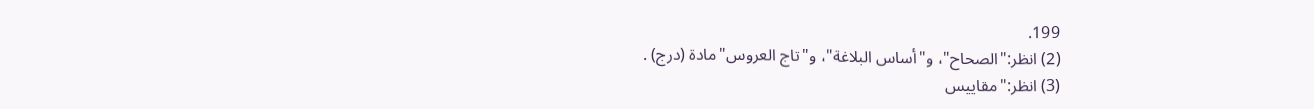199.
(2) انظر:"الصحاح"، و"أساس البلاغة"، و"تاج العروس"مادة (درج) .
(3) انظر:"مقاييس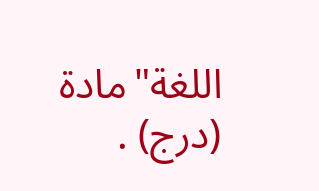اللغة"مادة (درج) .